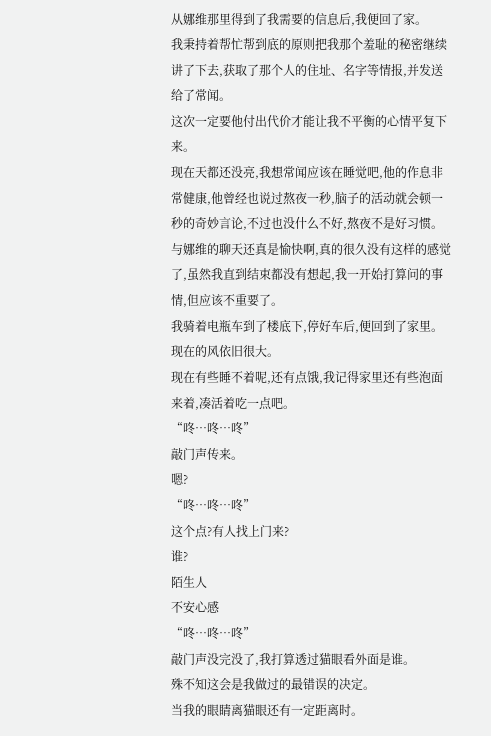从娜维那里得到了我需要的信息后,我便回了家。
我秉持着帮忙帮到底的原则把我那个羞耻的秘密继续讲了下去,获取了那个人的住址、名字等情报,并发送给了常闻。
这次一定要他付出代价才能让我不平衡的心情平复下来。
现在天都还没亮,我想常闻应该在睡觉吧,他的作息非常健康,他曾经也说过熬夜一秒,脑子的活动就会顿一秒的奇妙言论,不过也没什么不好,熬夜不是好习惯。
与娜维的聊天还真是愉快啊,真的很久没有这样的感觉了,虽然我直到结束都没有想起,我一开始打算问的事情,但应该不重要了。
我骑着电瓶车到了楼底下,停好车后,便回到了家里。
现在的风依旧很大。
现在有些睡不着呢,还有点饿,我记得家里还有些泡面来着,凑活着吃一点吧。
“咚…咚…咚”
敲门声传来。
嗯?
“咚…咚…咚”
这个点?有人找上门来?
谁?
陌生人
不安心感
“咚…咚…咚”
敲门声没完没了,我打算透过猫眼看外面是谁。
殊不知这会是我做过的最错误的决定。
当我的眼睛离猫眼还有一定距离时。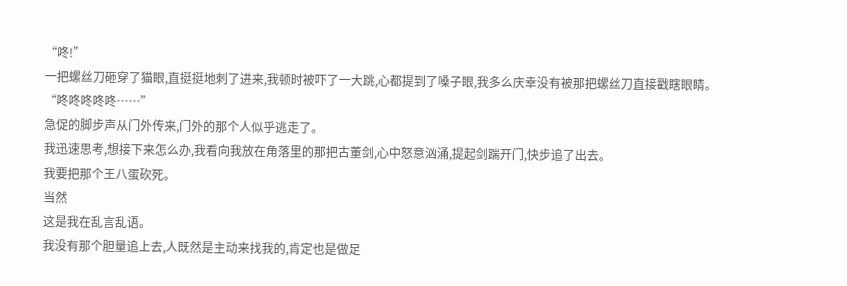“咚!”
一把螺丝刀砸穿了猫眼,直挺挺地刺了进来,我顿时被吓了一大跳,心都提到了嗓子眼,我多么庆幸没有被那把螺丝刀直接戳瞎眼睛。
“咚咚咚咚咚……”
急促的脚步声从门外传来,门外的那个人似乎逃走了。
我迅速思考,想接下来怎么办,我看向我放在角落里的那把古董剑,心中怒意汹涌,提起剑踹开门,快步追了出去。
我要把那个王八蛋砍死。
当然
这是我在乱言乱语。
我没有那个胆量追上去,人既然是主动来找我的,肯定也是做足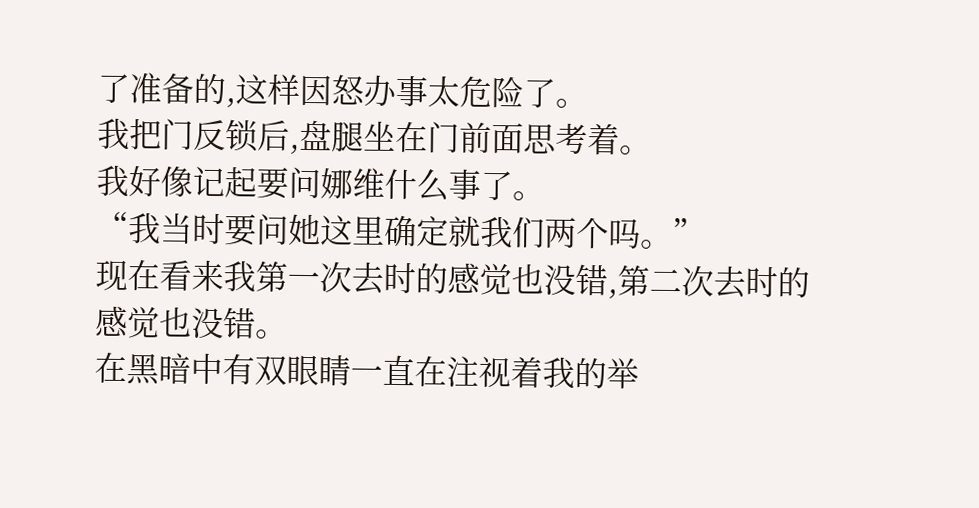了准备的,这样因怒办事太危险了。
我把门反锁后,盘腿坐在门前面思考着。
我好像记起要问娜维什么事了。
“我当时要问她这里确定就我们两个吗。”
现在看来我第一次去时的感觉也没错,第二次去时的感觉也没错。
在黑暗中有双眼睛一直在注视着我的举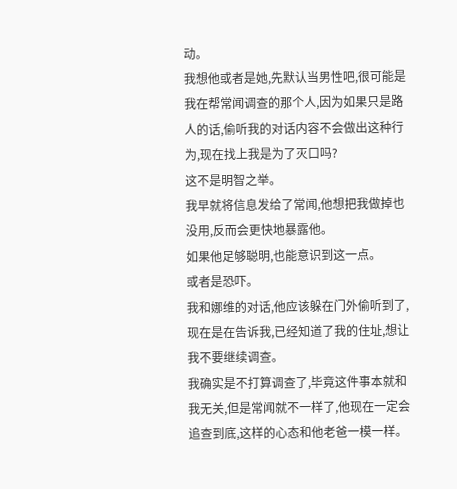动。
我想他或者是她,先默认当男性吧,很可能是我在帮常闻调查的那个人,因为如果只是路人的话,偷听我的对话内容不会做出这种行为,现在找上我是为了灭口吗?
这不是明智之举。
我早就将信息发给了常闻,他想把我做掉也没用,反而会更快地暴露他。
如果他足够聪明,也能意识到这一点。
或者是恐吓。
我和娜维的对话,他应该躲在门外偷听到了,现在是在告诉我,已经知道了我的住址,想让我不要继续调查。
我确实是不打算调查了,毕竟这件事本就和我无关,但是常闻就不一样了,他现在一定会追查到底,这样的心态和他老爸一模一样。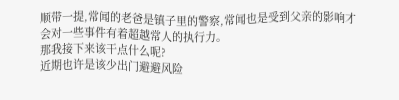顺带一提,常闻的老爸是镇子里的警察,常闻也是受到父亲的影响才会对一些事件有着超越常人的执行力。
那我接下来该干点什么呢?
近期也许是该少出门避避风险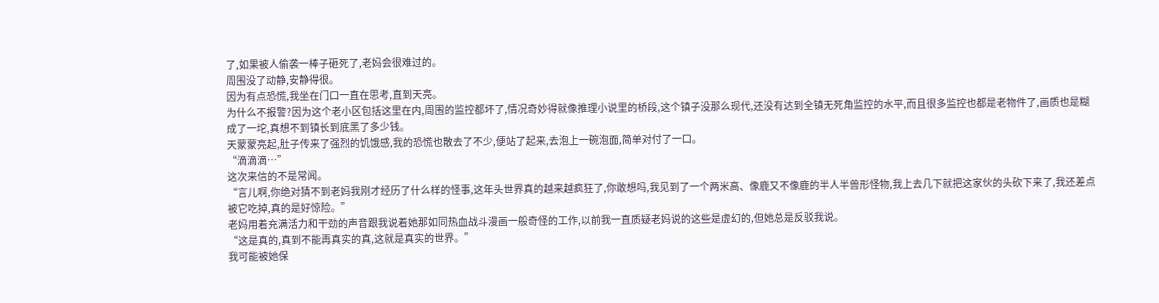了,如果被人偷袭一棒子砸死了,老妈会很难过的。
周围没了动静,安静得很。
因为有点恐慌,我坐在门口一直在思考,直到天亮。
为什么不报警?因为这个老小区包括这里在内,周围的监控都坏了,情况奇妙得就像推理小说里的桥段,这个镇子没那么现代,还没有达到全镇无死角监控的水平,而且很多监控也都是老物件了,画质也是糊成了一坨,真想不到镇长到底黑了多少钱。
天蒙蒙亮起,肚子传来了强烈的饥饿感,我的恐慌也散去了不少,便站了起来,去泡上一碗泡面,简单对付了一口。
“滴滴滴…”
这次来信的不是常闻。
“言儿啊,你绝对猜不到老妈我刚才经历了什么样的怪事,这年头世界真的越来越疯狂了,你敢想吗,我见到了一个两米高、像鹿又不像鹿的半人半兽形怪物,我上去几下就把这家伙的头砍下来了,我还差点被它吃掉,真的是好惊险。”
老妈用着充满活力和干劲的声音跟我说着她那如同热血战斗漫画一般奇怪的工作,以前我一直质疑老妈说的这些是虚幻的,但她总是反驳我说。
“这是真的,真到不能再真实的真,这就是真实的世界。”
我可能被她保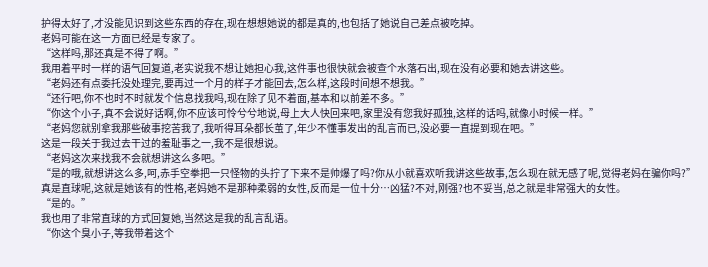护得太好了,才没能见识到这些东西的存在,现在想想她说的都是真的,也包括了她说自己差点被吃掉。
老妈可能在这一方面已经是专家了。
“这样吗,那还真是不得了啊。”
我用着平时一样的语气回复道,老实说我不想让她担心我,这件事也很快就会被查个水落石出,现在没有必要和她去讲这些。
“老妈还有点委托没处理完,要再过一个月的样子才能回去,怎么样,这段时间想不想我。”
“还行吧,你不也时不时就发个信息找我吗,现在除了见不着面,基本和以前差不多。”
“你这个小子,真不会说好话啊,你不应该可怜兮兮地说,母上大人快回来吧,家里没有您我好孤独,这样的话吗,就像小时候一样。”
“老妈您就别拿我那些破事挖苦我了,我听得耳朵都长茧了,年少不懂事发出的乱言而已,没必要一直提到现在吧。”
这是一段关于我过去干过的羞耻事之一,我不是很想说。
“老妈这次来找我不会就想讲这么多吧。”
“是的哦,就想讲这么多,呵,赤手空拳把一只怪物的头拧了下来不是帅爆了吗?你从小就喜欢听我讲这些故事,怎么现在就无感了呢,觉得老妈在骗你吗?”
真是直球呢,这就是她该有的性格,老妈她不是那种柔弱的女性,反而是一位十分…凶猛?不对,刚强?也不妥当,总之就是非常强大的女性。
“是的。”
我也用了非常直球的方式回复她,当然这是我的乱言乱语。
“你这个臭小子,等我带着这个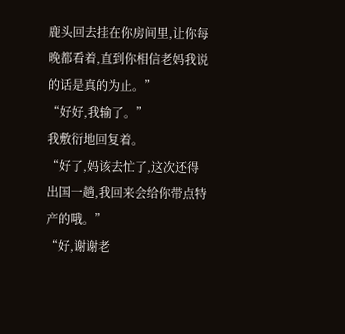鹿头回去挂在你房间里,让你每晚都看着,直到你相信老妈我说的话是真的为止。”
“好好,我输了。”
我敷衍地回复着。
“好了,妈该去忙了,这次还得出国一趟,我回来会给你带点特产的哦。”
“好,谢谢老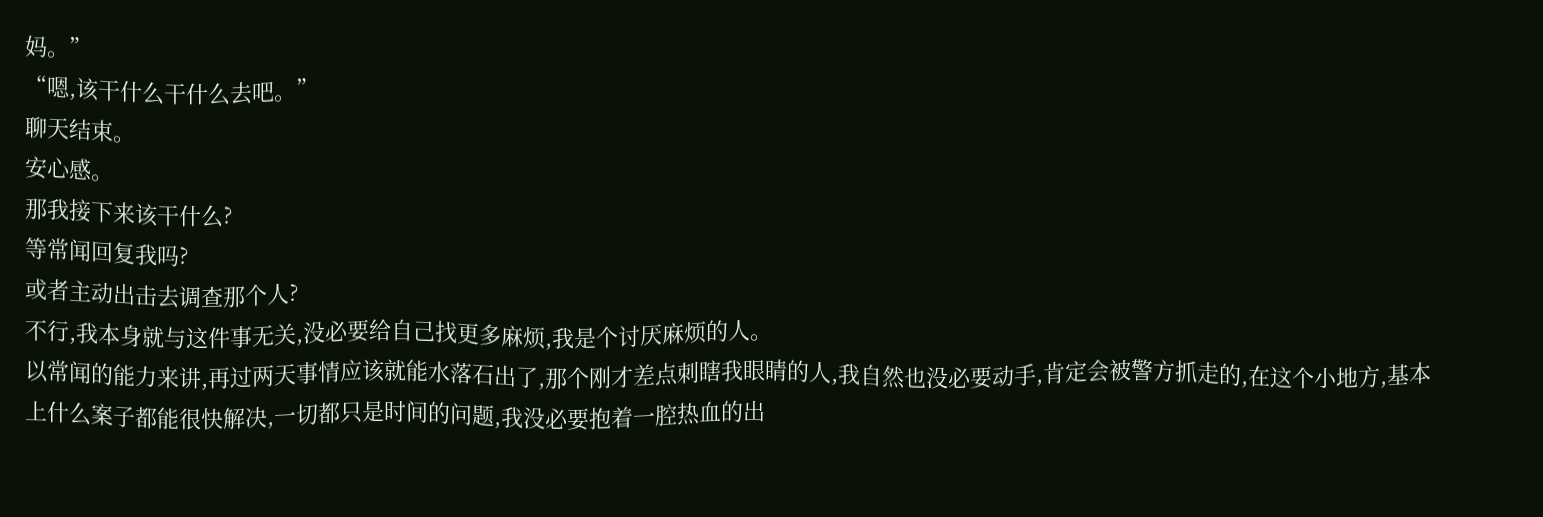妈。”
“嗯,该干什么干什么去吧。”
聊天结束。
安心感。
那我接下来该干什么?
等常闻回复我吗?
或者主动出击去调查那个人?
不行,我本身就与这件事无关,没必要给自己找更多麻烦,我是个讨厌麻烦的人。
以常闻的能力来讲,再过两天事情应该就能水落石出了,那个刚才差点刺瞎我眼睛的人,我自然也没必要动手,肯定会被警方抓走的,在这个小地方,基本上什么案子都能很快解决,一切都只是时间的问题,我没必要抱着一腔热血的出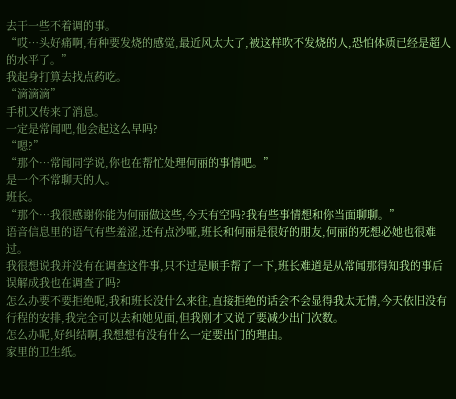去干一些不着调的事。
“哎…头好痛啊,有种要发烧的感觉,最近风太大了,被这样吹不发烧的人,恐怕体质已经是超人的水平了。”
我起身打算去找点药吃。
“滴滴滴”
手机又传来了消息。
一定是常闻吧,他会起这么早吗?
“嗯?”
“那个…常闻同学说,你也在帮忙处理何丽的事情吧。”
是一个不常聊天的人。
班长。
“那个…我很感谢你能为何丽做这些,今天有空吗?我有些事情想和你当面聊聊。”
语音信息里的语气有些羞涩,还有点沙哑,班长和何丽是很好的朋友,何丽的死想必她也很难过。
我很想说我并没有在调查这件事,只不过是顺手帮了一下,班长难道是从常闻那得知我的事后误解成我也在调查了吗?
怎么办要不要拒绝呢,我和班长没什么来往,直接拒绝的话会不会显得我太无情,今天依旧没有行程的安排,我完全可以去和她见面,但我刚才又说了要减少出门次数。
怎么办呢,好纠结啊,我想想有没有什么一定要出门的理由。
家里的卫生纸。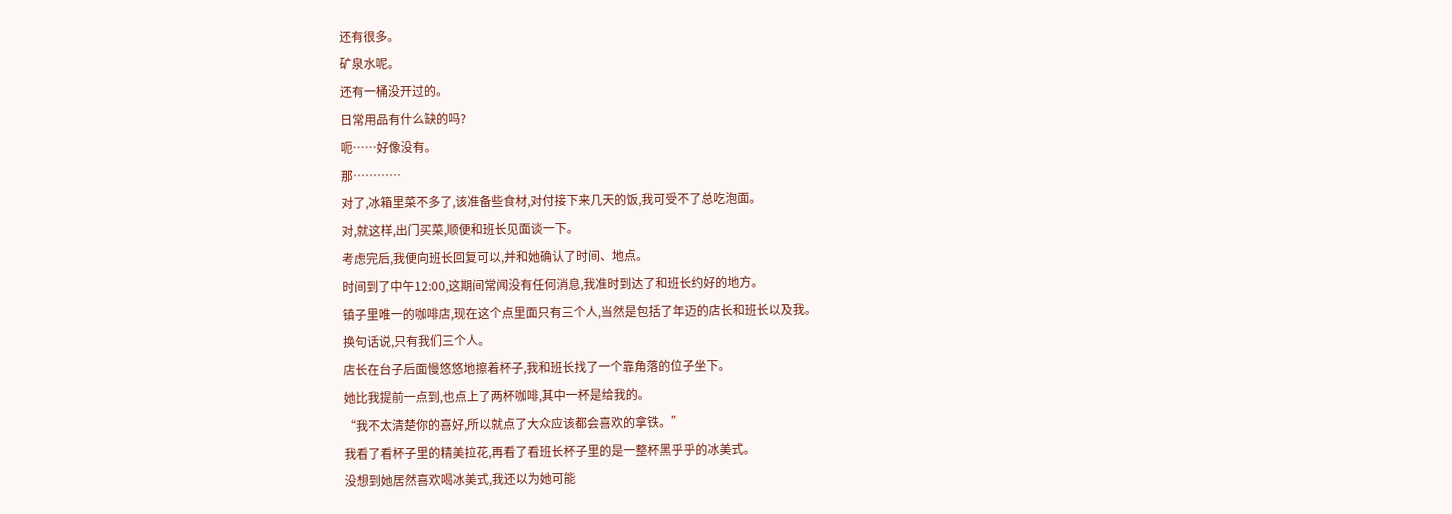还有很多。
矿泉水呢。
还有一桶没开过的。
日常用品有什么缺的吗?
呃……好像没有。
那…………
对了,冰箱里菜不多了,该准备些食材,对付接下来几天的饭,我可受不了总吃泡面。
对,就这样,出门买菜,顺便和班长见面谈一下。
考虑完后,我便向班长回复可以,并和她确认了时间、地点。
时间到了中午12:00,这期间常闻没有任何消息,我准时到达了和班长约好的地方。
镇子里唯一的咖啡店,现在这个点里面只有三个人,当然是包括了年迈的店长和班长以及我。
换句话说,只有我们三个人。
店长在台子后面慢悠悠地擦着杯子,我和班长找了一个靠角落的位子坐下。
她比我提前一点到,也点上了两杯咖啡,其中一杯是给我的。
“我不太清楚你的喜好,所以就点了大众应该都会喜欢的拿铁。”
我看了看杯子里的精美拉花,再看了看班长杯子里的是一整杯黑乎乎的冰美式。
没想到她居然喜欢喝冰美式,我还以为她可能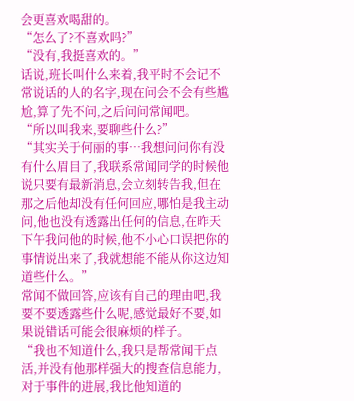会更喜欢喝甜的。
“怎么了?不喜欢吗?”
“没有,我挺喜欢的。”
话说,班长叫什么来着,我平时不会记不常说话的人的名字,现在问会不会有些尴尬,算了先不问,之后问问常闻吧。
“所以叫我来,要聊些什么?”
“其实关于何丽的事…我想问问你有没有什么眉目了,我联系常闻同学的时候他说只要有最新消息,会立刻转告我,但在那之后他却没有任何回应,哪怕是我主动问,他也没有透露出任何的信息,在昨天下午我问他的时候,他不小心口误把你的事情说出来了,我就想能不能从你这边知道些什么。”
常闻不做回答,应该有自己的理由吧,我要不要透露些什么呢,感觉最好不要,如果说错话可能会很麻烦的样子。
“我也不知道什么,我只是帮常闻干点活,并没有他那样强大的搜查信息能力,对于事件的进展,我比他知道的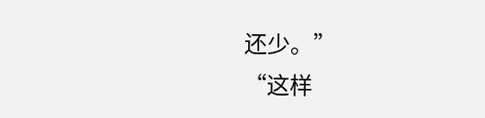还少。”
“这样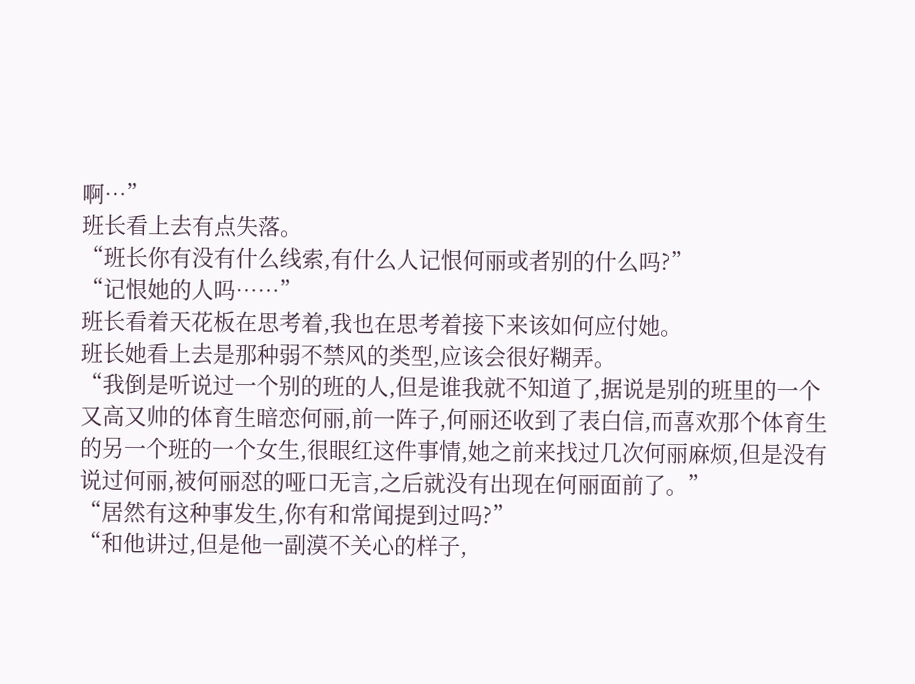啊…”
班长看上去有点失落。
“班长你有没有什么线索,有什么人记恨何丽或者别的什么吗?”
“记恨她的人吗……”
班长看着天花板在思考着,我也在思考着接下来该如何应付她。
班长她看上去是那种弱不禁风的类型,应该会很好糊弄。
“我倒是听说过一个别的班的人,但是谁我就不知道了,据说是别的班里的一个又高又帅的体育生暗恋何丽,前一阵子,何丽还收到了表白信,而喜欢那个体育生的另一个班的一个女生,很眼红这件事情,她之前来找过几次何丽麻烦,但是没有说过何丽,被何丽怼的哑口无言,之后就没有出现在何丽面前了。”
“居然有这种事发生,你有和常闻提到过吗?”
“和他讲过,但是他一副漠不关心的样子,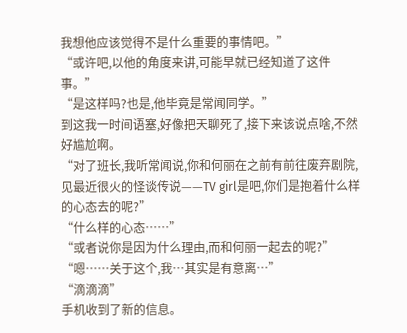我想他应该觉得不是什么重要的事情吧。”
“或许吧,以他的角度来讲,可能早就已经知道了这件事。”
“是这样吗?也是,他毕竟是常闻同学。”
到这我一时间语塞,好像把天聊死了,接下来该说点啥,不然好尴尬啊。
“对了班长,我听常闻说,你和何丽在之前有前往废弃剧院,见最近很火的怪谈传说——TV girl是吧,你们是抱着什么样的心态去的呢?”
“什么样的心态……”
“或者说你是因为什么理由,而和何丽一起去的呢?”
“嗯……关于这个,我…其实是有意离…”
“滴滴滴”
手机收到了新的信息。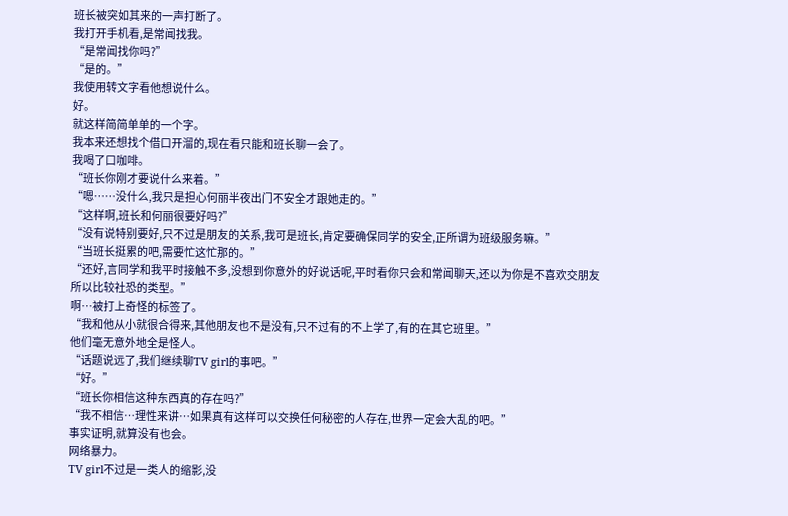班长被突如其来的一声打断了。
我打开手机看,是常闻找我。
“是常闻找你吗?”
“是的。”
我使用转文字看他想说什么。
好。
就这样简简单单的一个字。
我本来还想找个借口开溜的,现在看只能和班长聊一会了。
我喝了口咖啡。
“班长你刚才要说什么来着。”
“嗯……没什么,我只是担心何丽半夜出门不安全才跟她走的。”
“这样啊,班长和何丽很要好吗?”
“没有说特别要好,只不过是朋友的关系,我可是班长,肯定要确保同学的安全,正所谓为班级服务嘛。”
“当班长挺累的吧,需要忙这忙那的。”
“还好,言同学和我平时接触不多,没想到你意外的好说话呢,平时看你只会和常闻聊天,还以为你是不喜欢交朋友所以比较社恐的类型。”
啊…被打上奇怪的标签了。
“我和他从小就很合得来,其他朋友也不是没有,只不过有的不上学了,有的在其它班里。”
他们毫无意外地全是怪人。
“话题说远了,我们继续聊TV girl的事吧。”
“好。”
“班长你相信这种东西真的存在吗?”
“我不相信…理性来讲…如果真有这样可以交换任何秘密的人存在,世界一定会大乱的吧。”
事实证明,就算没有也会。
网络暴力。
TV girl不过是一类人的缩影,没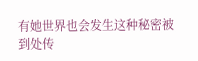有她世界也会发生这种秘密被到处传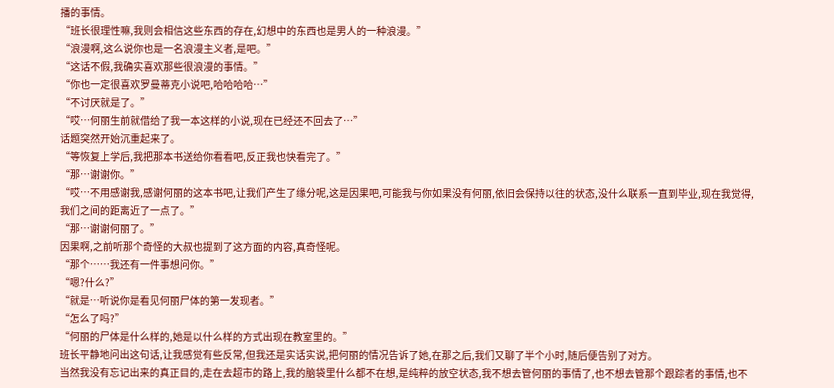播的事情。
“班长很理性嘛,我则会相信这些东西的存在,幻想中的东西也是男人的一种浪漫。”
“浪漫啊,这么说你也是一名浪漫主义者,是吧。”
“这话不假,我确实喜欢那些很浪漫的事情。”
“你也一定很喜欢罗曼蒂克小说吧,哈哈哈哈…”
“不讨厌就是了。”
“哎…何丽生前就借给了我一本这样的小说,现在已经还不回去了…”
话题突然开始沉重起来了。
“等恢复上学后,我把那本书送给你看看吧,反正我也快看完了。”
“那…谢谢你。”
“哎…不用感谢我,感谢何丽的这本书吧,让我们产生了缘分呢,这是因果吧,可能我与你如果没有何丽,依旧会保持以往的状态,没什么联系一直到毕业,现在我觉得,我们之间的距离近了一点了。”
“那…谢谢何丽了。”
因果啊,之前听那个奇怪的大叔也提到了这方面的内容,真奇怪呢。
“那个……我还有一件事想问你。”
“嗯?什么?”
“就是…听说你是看见何丽尸体的第一发现者。”
“怎么了吗?”
“何丽的尸体是什么样的,她是以什么样的方式出现在教室里的。”
班长平静地问出这句话,让我感觉有些反常,但我还是实话实说,把何丽的情况告诉了她,在那之后,我们又聊了半个小时,随后便告别了对方。
当然我没有忘记出来的真正目的,走在去超市的路上,我的脑袋里什么都不在想,是纯粹的放空状态,我不想去管何丽的事情了,也不想去管那个跟踪者的事情,也不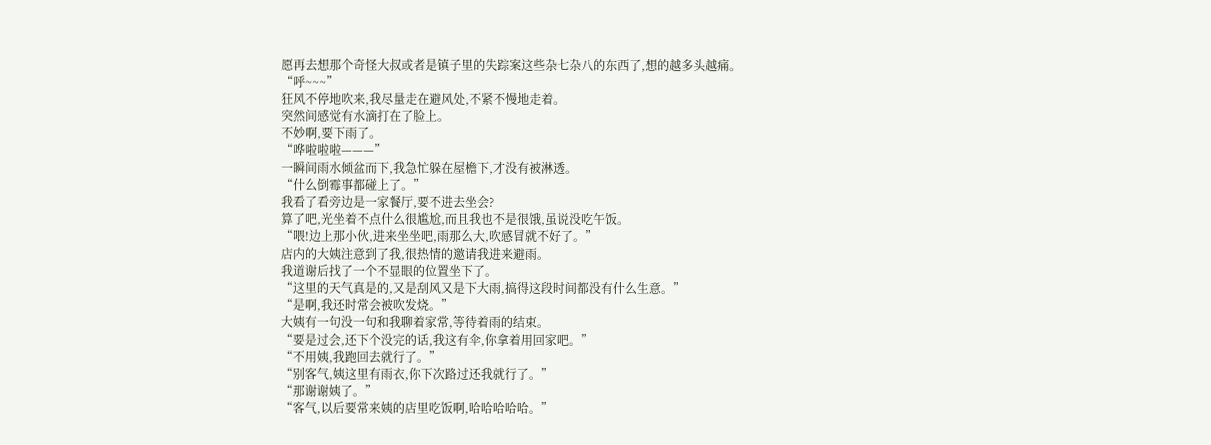愿再去想那个奇怪大叔或者是镇子里的失踪案这些杂七杂八的东西了,想的越多头越痛。
“呼~~~”
狂风不停地吹来,我尽量走在避风处,不紧不慢地走着。
突然间感觉有水滴打在了脸上。
不妙啊,要下雨了。
“哗啦啦啦———”
一瞬间雨水倾盆而下,我急忙躲在屋檐下,才没有被淋透。
“什么倒霉事都碰上了。”
我看了看旁边是一家餐厅,要不进去坐会?
算了吧,光坐着不点什么很尴尬,而且我也不是很饿,虽说没吃午饭。
“喂!边上那小伙,进来坐坐吧,雨那么大,吹感冒就不好了。”
店内的大姨注意到了我,很热情的邀请我进来避雨。
我道谢后找了一个不显眼的位置坐下了。
“这里的天气真是的,又是刮风又是下大雨,搞得这段时间都没有什么生意。”
“是啊,我还时常会被吹发烧。”
大姨有一句没一句和我聊着家常,等待着雨的结束。
“要是过会,还下个没完的话,我这有伞,你拿着用回家吧。”
“不用姨,我跑回去就行了。”
“别客气,姨这里有雨衣,你下次路过还我就行了。”
“那谢谢姨了。”
“客气,以后要常来姨的店里吃饭啊,哈哈哈哈哈。”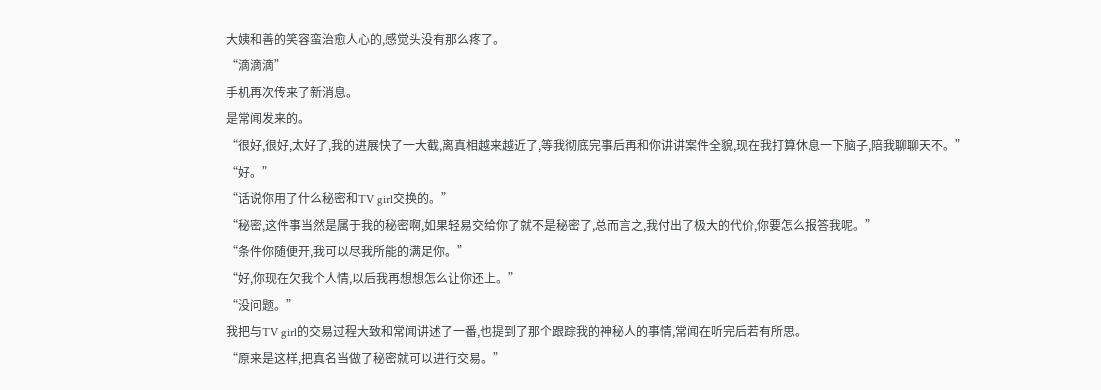大姨和善的笑容蛮治愈人心的,感觉头没有那么疼了。
“滴滴滴”
手机再次传来了新消息。
是常闻发来的。
“很好,很好,太好了,我的进展快了一大截,离真相越来越近了,等我彻底完事后再和你讲讲案件全貌,现在我打算休息一下脑子,陪我聊聊天不。”
“好。”
“话说你用了什么秘密和TV girl交换的。”
“秘密,这件事当然是属于我的秘密啊,如果轻易交给你了就不是秘密了,总而言之,我付出了极大的代价,你要怎么报答我呢。”
“条件你随便开,我可以尽我所能的满足你。”
“好,你现在欠我个人情,以后我再想想怎么让你还上。”
“没问题。”
我把与TV girl的交易过程大致和常闻讲述了一番,也提到了那个跟踪我的神秘人的事情,常闻在听完后若有所思。
“原来是这样,把真名当做了秘密就可以进行交易。”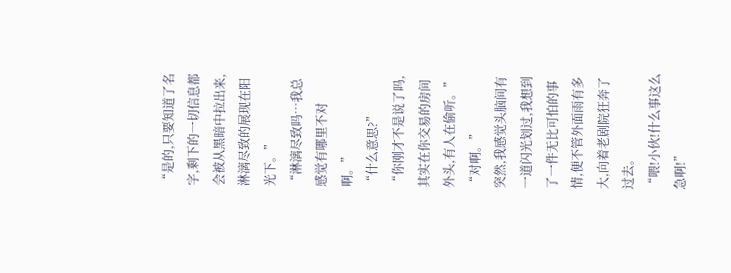“是的,只要知道了名字,剩下的一切信息都会被从黑暗中拉出来,淋漓尽致的展现在阳光下。”
“淋漓尽致吗…我总感觉有哪里不对啊。”
“什么意思?”
“你刚才不是说了吗,其实在你交易的房间外头,有人在偷听。”
“对啊。”
突然,我感觉头脑间有一道闪光划过,我想到了一件无比可怕的事情,便不管外面雨有多大,向着老剧院狂奔了过去。
“喂!小伙!什么事这么急啊!”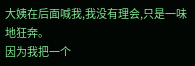大姨在后面喊我,我没有理会,只是一味地狂奔。
因为我把一个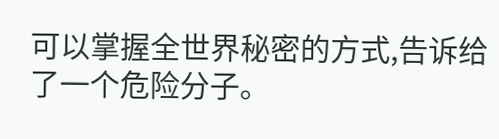可以掌握全世界秘密的方式,告诉给了一个危险分子。